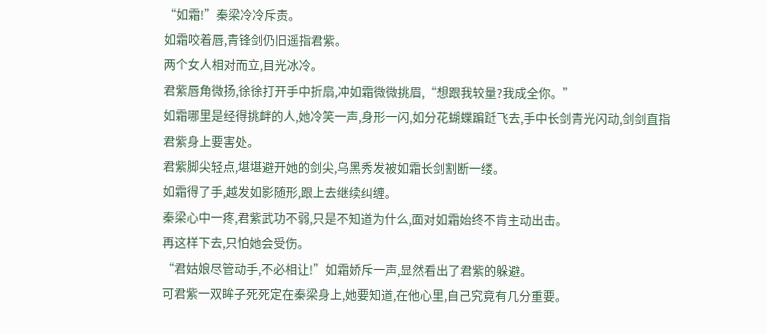“如霜!”秦梁冷冷斥责。
如霜咬着唇,青锋剑仍旧遥指君紫。
两个女人相对而立,目光冰冷。
君紫唇角微扬,徐徐打开手中折扇,冲如霜微微挑眉,“想跟我较量?我成全你。”
如霜哪里是经得挑衅的人,她冷笑一声,身形一闪,如分花蝴蝶蹁跹飞去,手中长剑青光闪动,剑剑直指君紫身上要害处。
君紫脚尖轻点,堪堪避开她的剑尖,乌黑秀发被如霜长剑割断一缕。
如霜得了手,越发如影随形,跟上去继续纠缠。
秦梁心中一疼,君紫武功不弱,只是不知道为什么,面对如霜始终不肯主动出击。
再这样下去,只怕她会受伤。
“君姑娘尽管动手,不必相让!”如霜娇斥一声,显然看出了君紫的躲避。
可君紫一双眸子死死定在秦梁身上,她要知道,在他心里,自己究竟有几分重要。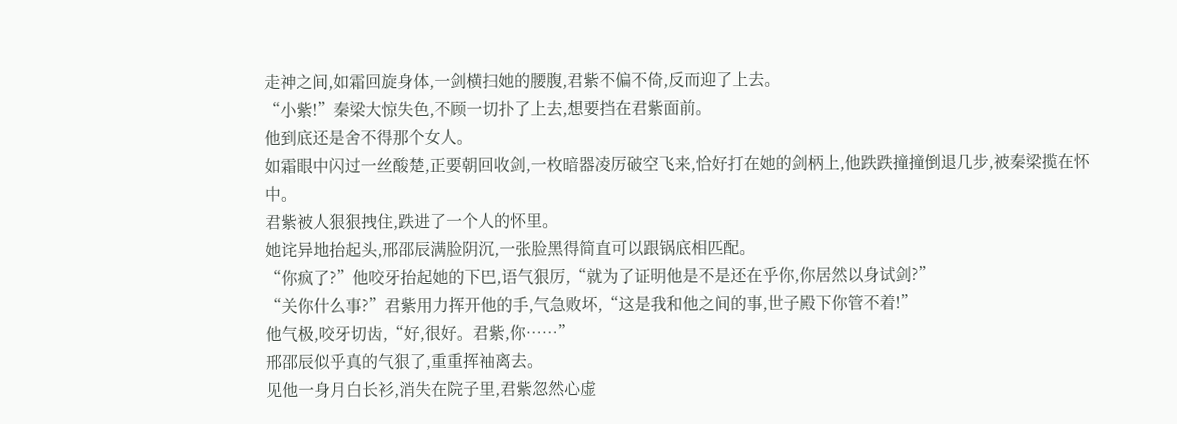走神之间,如霜回旋身体,一剑横扫她的腰腹,君紫不偏不倚,反而迎了上去。
“小紫!”秦梁大惊失色,不顾一切扑了上去,想要挡在君紫面前。
他到底还是舍不得那个女人。
如霜眼中闪过一丝酸楚,正要朝回收剑,一枚暗器凌厉破空飞来,恰好打在她的剑柄上,他跌跌撞撞倒退几步,被秦梁揽在怀中。
君紫被人狠狠拽住,跌进了一个人的怀里。
她诧异地抬起头,邢邵辰满脸阴沉,一张脸黑得简直可以跟锅底相匹配。
“你疯了?”他咬牙抬起她的下巴,语气狠厉,“就为了证明他是不是还在乎你,你居然以身试剑?”
“关你什么事?”君紫用力挥开他的手,气急败坏,“这是我和他之间的事,世子殿下你管不着!”
他气极,咬牙切齿,“好,很好。君紫,你……”
邢邵辰似乎真的气狠了,重重挥袖离去。
见他一身月白长衫,消失在院子里,君紫忽然心虚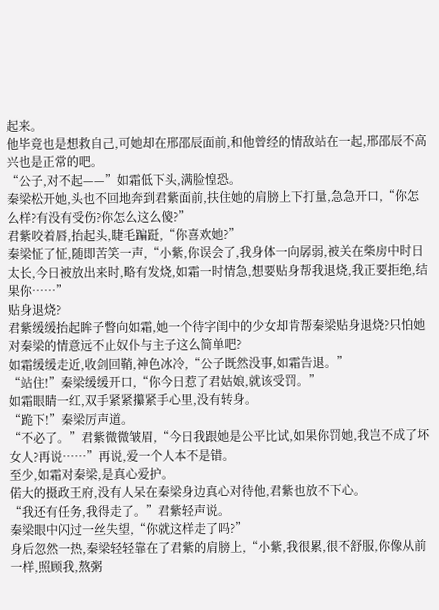起来。
他毕竟也是想救自己,可她却在邢邵辰面前,和他曾经的情敌站在一起,邢邵辰不高兴也是正常的吧。
“公子,对不起——”如霜低下头,满脸惶恐。
秦梁松开她,头也不回地奔到君紫面前,扶住她的肩膀上下打量,急急开口,“你怎么样?有没有受伤?你怎么这么傻?”
君紫咬着唇,抬起头,睫毛蹁跹,“你喜欢她?”
秦梁怔了怔,随即苦笑一声,“小紫,你误会了,我身体一向孱弱,被关在柴房中时日太长,今日被放出来时,略有发烧,如霜一时情急,想要贴身帮我退烧,我正要拒绝,结果你……”
贴身退烧?
君紫缓缓抬起眸子瞥向如霜,她一个待字闺中的少女却肯帮秦梁贴身退烧?只怕她对秦梁的情意远不止奴仆与主子这么简单吧?
如霜缓缓走近,收剑回鞘,神色冰冷,“公子既然没事,如霜告退。”
“站住!”秦梁缓缓开口,“你今日惹了君姑娘,就该受罚。”
如霜眼睛一红,双手紧紧攥紧手心里,没有转身。
“跪下!”秦梁厉声道。
“不必了。”君紫微微皱眉,“今日我跟她是公平比试,如果你罚她,我岂不成了坏女人?再说……”再说,爱一个人本不是错。
至少,如霜对秦梁,是真心爱护。
偌大的摄政王府,没有人呆在秦梁身边真心对待他,君紫也放不下心。
“我还有任务,我得走了。”君紫轻声说。
秦梁眼中闪过一丝失望,“你就这样走了吗?”
身后忽然一热,秦梁轻轻靠在了君紫的肩膀上,“小紫,我很累,很不舒服,你像从前一样,照顾我,熬粥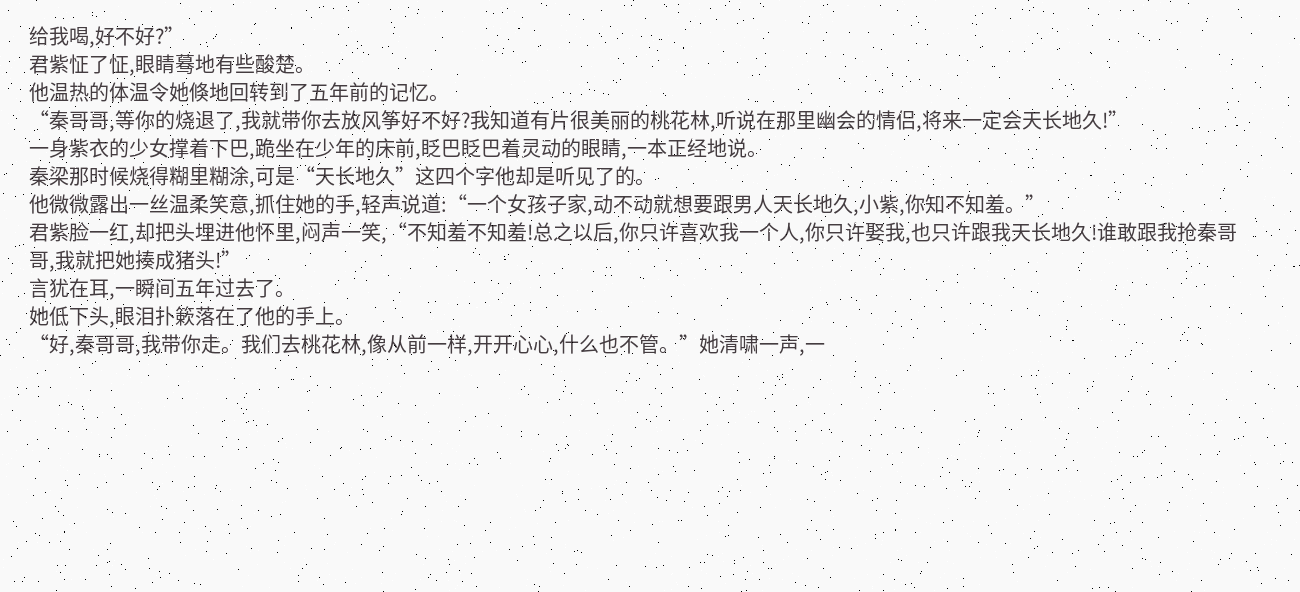给我喝,好不好?”
君紫怔了怔,眼睛蓦地有些酸楚。
他温热的体温令她倏地回转到了五年前的记忆。
“秦哥哥,等你的烧退了,我就带你去放风筝好不好?我知道有片很美丽的桃花林,听说在那里幽会的情侣,将来一定会天长地久!”
一身紫衣的少女撑着下巴,跪坐在少年的床前,眨巴眨巴着灵动的眼睛,一本正经地说。
秦梁那时候烧得糊里糊涂,可是“天长地久”这四个字他却是听见了的。
他微微露出一丝温柔笑意,抓住她的手,轻声说道:“一个女孩子家,动不动就想要跟男人天长地久,小紫,你知不知羞。”
君紫脸一红,却把头埋进他怀里,闷声一笑,“不知羞不知羞!总之以后,你只许喜欢我一个人,你只许娶我,也只许跟我天长地久!谁敢跟我抢秦哥哥,我就把她揍成猪头!”
言犹在耳,一瞬间五年过去了。
她低下头,眼泪扑簌落在了他的手上。
“好,秦哥哥,我带你走。我们去桃花林,像从前一样,开开心心,什么也不管。”她清啸一声,一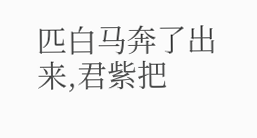匹白马奔了出来,君紫把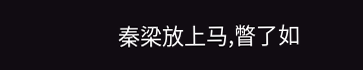秦梁放上马,瞥了如